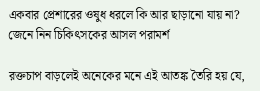একবার প্রেশারের ওষুধ ধরলে কি আর ছাড়ানো যায় না? জেনে নিন চিকিৎসকের আসল পরামর্শ

রক্তচাপ বাড়লেই অনেকের মনে এই আতঙ্ক তৈরি হয় যে,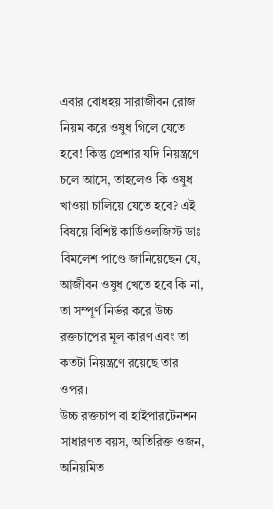এবার বোধহয় সারাজীবন রোজ নিয়ম করে ওষুধ গিলে যেতে হবে! কিন্তু প্রেশার যদি নিয়ন্ত্রণে চলে আসে, তাহলেও কি ওষুধ খাওয়া চালিয়ে যেতে হবে? এই বিষয়ে বিশিষ্ট কার্ডিওলজিস্ট ডাঃ বিমলেশ পাণ্ডে জানিয়েছেন যে, আজীবন ওষুধ খেতে হবে কি না, তা সম্পূর্ণ নির্ভর করে উচ্চ রক্তচাপের মূল কারণ এবং তা কতটা নিয়ন্ত্রণে রয়েছে তার ওপর।
উচ্চ রক্তচাপ বা হাইপারটেনশন সাধারণত বয়স, অতিরিক্ত ওজন, অনিয়মিত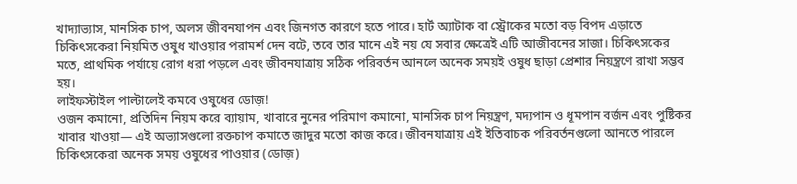খাদ্যাভ্যাস, মানসিক চাপ, অলস জীবনযাপন এবং জিনগত কারণে হতে পারে। হার্ট অ্যাটাক বা স্ট্রোকের মতো বড় বিপদ এড়াতে চিকিৎসকেরা নিয়মিত ওষুধ খাওয়ার পরামর্শ দেন বটে, তবে তার মানে এই নয় যে সবার ক্ষেত্রেই এটি আজীবনের সাজা। চিকিৎসকের মতে, প্রাথমিক পর্যায়ে রোগ ধরা পড়লে এবং জীবনযাত্রায় সঠিক পরিবর্তন আনলে অনেক সময়ই ওষুধ ছাড়া প্রেশার নিয়ন্ত্রণে রাখা সম্ভব হয়।
লাইফস্টাইল পাল্টালেই কমবে ওষুধের ডোজ়!
ওজন কমানো, প্রতিদিন নিয়ম করে ব্যায়াম, খাবারে নুনের পরিমাণ কমানো, মানসিক চাপ নিয়ন্ত্রণ, মদ্যপান ও ধূমপান বর্জন এবং পুষ্টিকর খাবার খাওয়া— এই অভ্যাসগুলো রক্তচাপ কমাতে জাদুর মতো কাজ করে। জীবনযাত্রায় এই ইতিবাচক পরিবর্তনগুলো আনতে পারলে চিকিৎসকেরা অনেক সময় ওষুধের পাওয়ার (ডোজ়)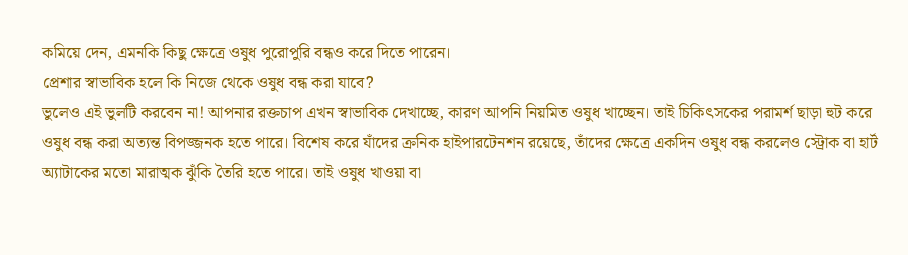কমিয়ে দেন, এমনকি কিছু ক্ষেত্রে ওষুধ পুরোপুরি বন্ধও করে দিতে পারেন।
প্রেশার স্বাভাবিক হলে কি নিজে থেকে ওষুধ বন্ধ করা যাবে?
ভুলেও এই ভুলটি করবেন না! আপনার রক্তচাপ এখন স্বাভাবিক দেখাচ্ছে, কারণ আপনি নিয়মিত ওষুধ খাচ্ছেন। তাই চিকিৎসকের পরামর্শ ছাড়া হুট করে ওষুধ বন্ধ করা অত্যন্ত বিপজ্জনক হতে পারে। বিশেষ করে যাঁদের ক্রনিক হাইপারটেনশন রয়েছে, তাঁদের ক্ষেত্রে একদিন ওষুধ বন্ধ করলেও স্ট্রোক বা হার্ট অ্যাটাকের মতো মারাত্মক ঝুঁকি তৈরি হতে পারে। তাই ওষুধ খাওয়া বা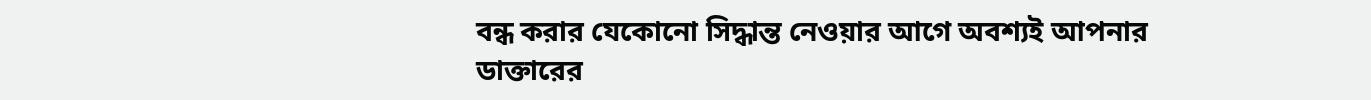বন্ধ করার যেকোনো সিদ্ধান্ত নেওয়ার আগে অবশ্যই আপনার ডাক্তারের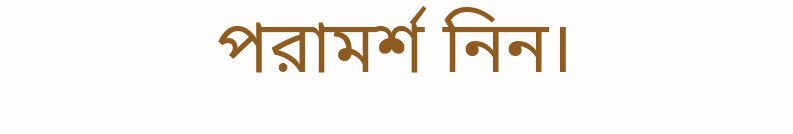পরামর্শ নিন।